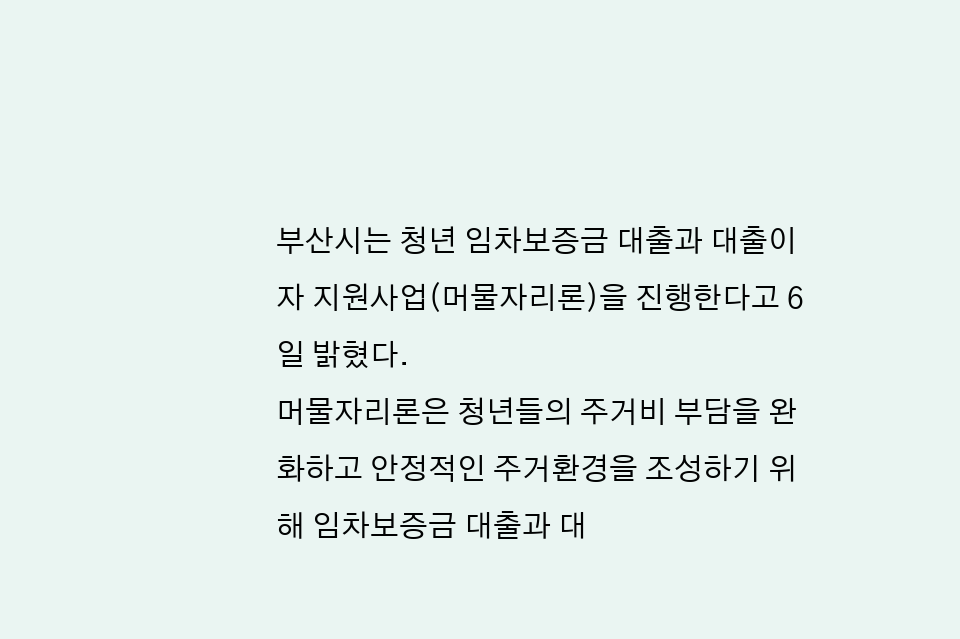부산시는 청년 임차보증금 대출과 대출이자 지원사업(머물자리론)을 진행한다고 6일 밝혔다.
머물자리론은 청년들의 주거비 부담을 완화하고 안정적인 주거환경을 조성하기 위해 임차보증금 대출과 대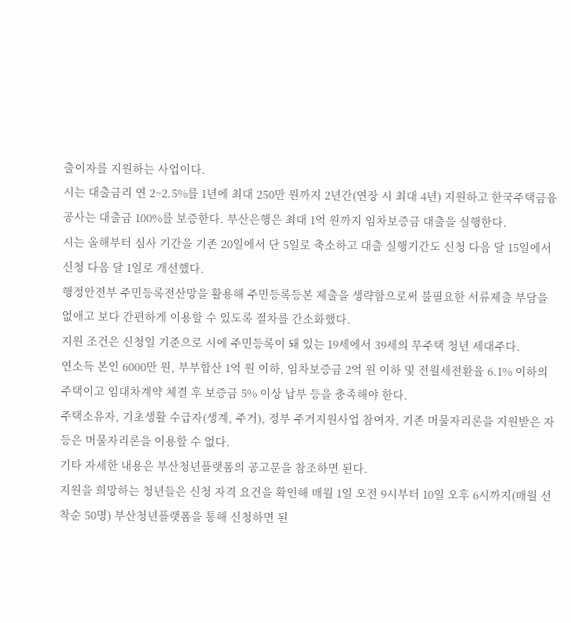출이자를 지원하는 사업이다.
시는 대출금리 연 2~2.5%를 1년에 최대 250만 원까지 2년간(연장 시 최대 4년) 지원하고 한국주택금융공사는 대출금 100%를 보증한다. 부산은행은 최대 1억 원까지 임차보증금 대출을 실행한다.
시는 올해부터 심사 기간을 기존 20일에서 단 5일로 축소하고 대출 실행기간도 신청 다음 달 15일에서 신청 다음 달 1일로 개선했다.
행정안전부 주민등록전산망을 활용해 주민등록등본 제출을 생략함으로써 불필요한 서류제출 부담을 없애고 보다 간편하게 이용할 수 있도록 절차를 간소화했다.
지원 조건은 신청일 기준으로 시에 주민등록이 돼 있는 19세에서 39세의 무주택 청년 세대주다.
연소득 본인 6000만 원, 부부합산 1억 원 이하, 임차보증금 2억 원 이하 및 전월세전환율 6.1% 이하의 주택이고 임대차계약 체결 후 보증금 5% 이상 납부 등을 충족해야 한다.
주택소유자, 기초생활 수급자(생계, 주거), 정부 주거지원사업 참여자, 기존 머물자리론을 지원받은 자 등은 머물자리론을 이용할 수 없다.
기타 자세한 내용은 부산청년플랫폼의 공고문을 참조하면 된다.
지원을 희망하는 청년들은 신청 자격 요건을 확인해 매월 1일 오전 9시부터 10일 오후 6시까지(매월 선착순 50명) 부산청년플랫폼을 통해 신청하면 된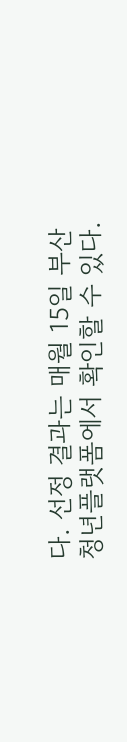다. 선정 결과는 매월 15일 부산청년플랫폼에서 확인할 수 있다.